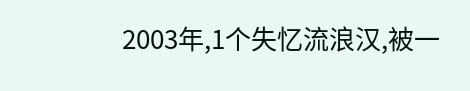2003年,1个失忆流浪汉,被一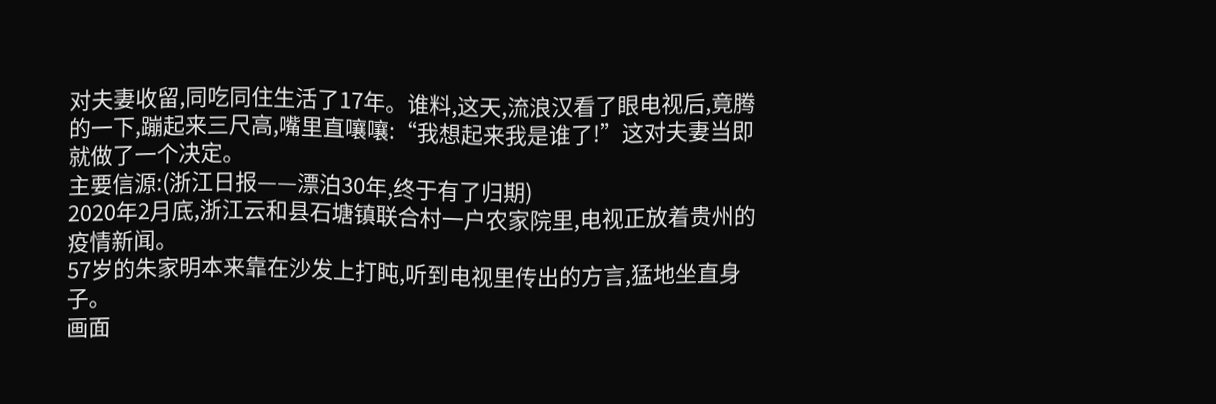对夫妻收留,同吃同住生活了17年。谁料,这天,流浪汉看了眼电视后,竟腾的一下,蹦起来三尺高,嘴里直嚷嚷:“我想起来我是谁了!”这对夫妻当即就做了一个决定。
主要信源:(浙江日报——漂泊30年,终于有了归期)
2020年2月底,浙江云和县石塘镇联合村一户农家院里,电视正放着贵州的疫情新闻。
57岁的朱家明本来靠在沙发上打盹,听到电视里传出的方言,猛地坐直身子。
画面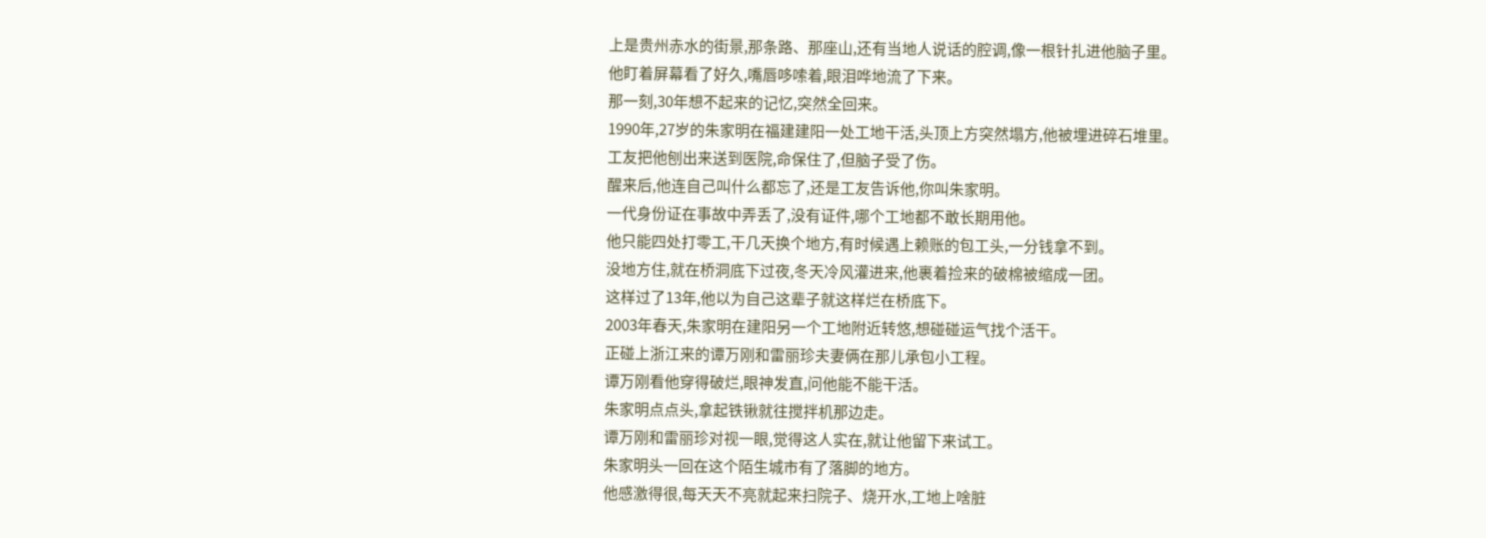上是贵州赤水的街景,那条路、那座山,还有当地人说话的腔调,像一根针扎进他脑子里。
他盯着屏幕看了好久,嘴唇哆嗦着,眼泪哗地流了下来。
那一刻,30年想不起来的记忆,突然全回来。
1990年,27岁的朱家明在福建建阳一处工地干活,头顶上方突然塌方,他被埋进碎石堆里。
工友把他刨出来送到医院,命保住了,但脑子受了伤。
醒来后,他连自己叫什么都忘了,还是工友告诉他,你叫朱家明。
一代身份证在事故中弄丢了,没有证件,哪个工地都不敢长期用他。
他只能四处打零工,干几天换个地方,有时候遇上赖账的包工头,一分钱拿不到。
没地方住,就在桥洞底下过夜,冬天冷风灌进来,他裹着捡来的破棉被缩成一团。
这样过了13年,他以为自己这辈子就这样烂在桥底下。
2003年春天,朱家明在建阳另一个工地附近转悠,想碰碰运气找个活干。
正碰上浙江来的谭万刚和雷丽珍夫妻俩在那儿承包小工程。
谭万刚看他穿得破烂,眼神发直,问他能不能干活。
朱家明点点头,拿起铁锹就往搅拌机那边走。
谭万刚和雷丽珍对视一眼,觉得这人实在,就让他留下来试工。
朱家明头一回在这个陌生城市有了落脚的地方。
他感激得很,每天天不亮就起来扫院子、烧开水,工地上啥脏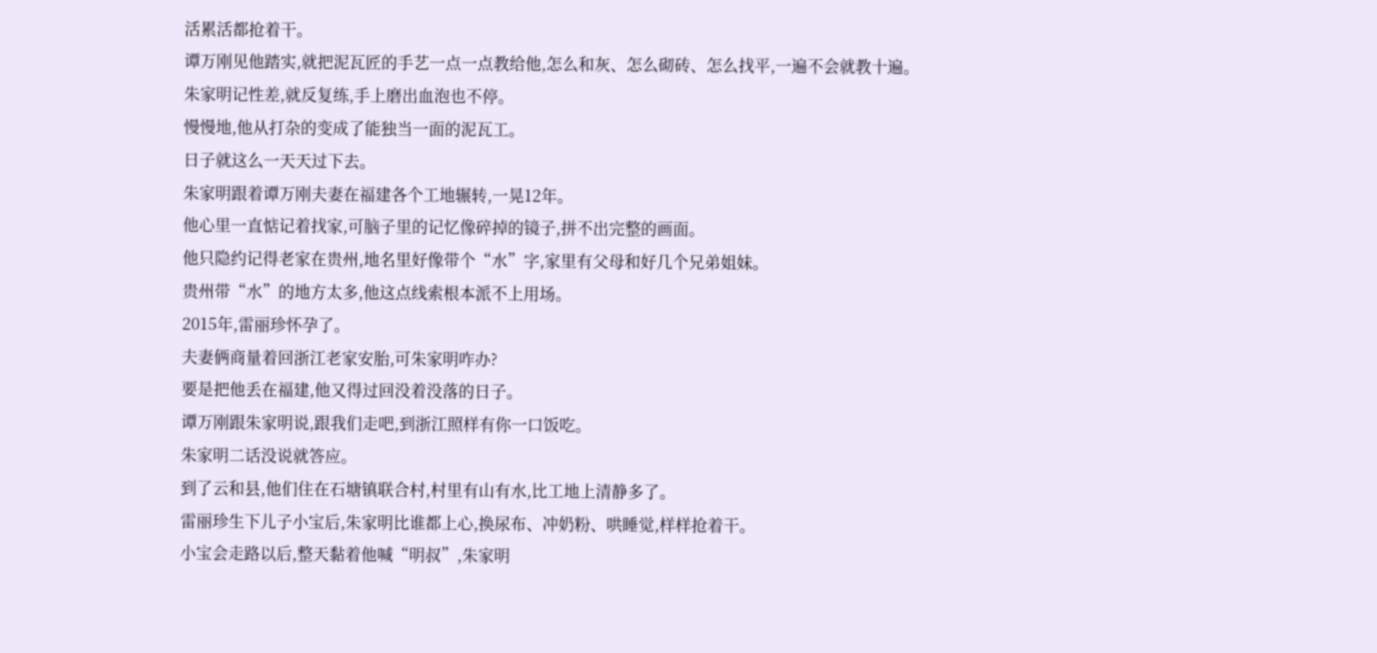活累活都抢着干。
谭万刚见他踏实,就把泥瓦匠的手艺一点一点教给他,怎么和灰、怎么砌砖、怎么找平,一遍不会就教十遍。
朱家明记性差,就反复练,手上磨出血泡也不停。
慢慢地,他从打杂的变成了能独当一面的泥瓦工。
日子就这么一天天过下去。
朱家明跟着谭万刚夫妻在福建各个工地辗转,一晃12年。
他心里一直惦记着找家,可脑子里的记忆像碎掉的镜子,拼不出完整的画面。
他只隐约记得老家在贵州,地名里好像带个“水”字,家里有父母和好几个兄弟姐妹。
贵州带“水”的地方太多,他这点线索根本派不上用场。
2015年,雷丽珍怀孕了。
夫妻俩商量着回浙江老家安胎,可朱家明咋办?
要是把他丢在福建,他又得过回没着没落的日子。
谭万刚跟朱家明说,跟我们走吧,到浙江照样有你一口饭吃。
朱家明二话没说就答应。
到了云和县,他们住在石塘镇联合村,村里有山有水,比工地上清静多了。
雷丽珍生下儿子小宝后,朱家明比谁都上心,换尿布、冲奶粉、哄睡觉,样样抢着干。
小宝会走路以后,整天黏着他喊“明叔”,朱家明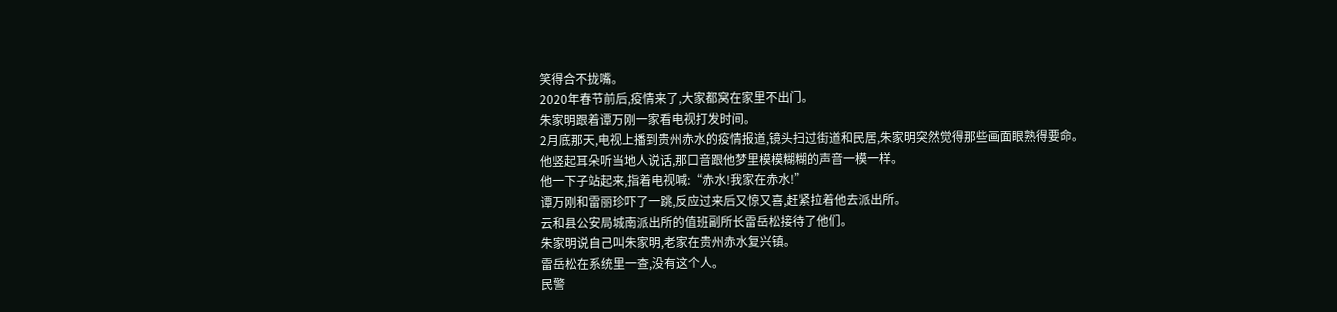笑得合不拢嘴。
2020年春节前后,疫情来了,大家都窝在家里不出门。
朱家明跟着谭万刚一家看电视打发时间。
2月底那天,电视上播到贵州赤水的疫情报道,镜头扫过街道和民居,朱家明突然觉得那些画面眼熟得要命。
他竖起耳朵听当地人说话,那口音跟他梦里模模糊糊的声音一模一样。
他一下子站起来,指着电视喊:“赤水!我家在赤水!”
谭万刚和雷丽珍吓了一跳,反应过来后又惊又喜,赶紧拉着他去派出所。
云和县公安局城南派出所的值班副所长雷岳松接待了他们。
朱家明说自己叫朱家明,老家在贵州赤水复兴镇。
雷岳松在系统里一查,没有这个人。
民警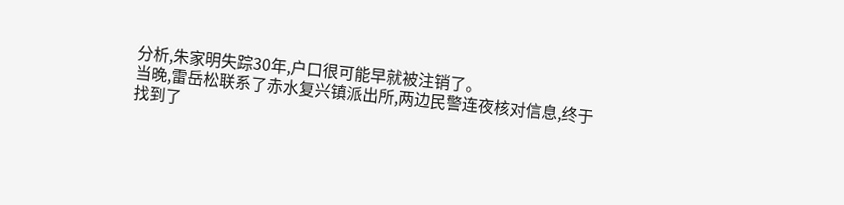分析,朱家明失踪30年,户口很可能早就被注销了。
当晚,雷岳松联系了赤水复兴镇派出所,两边民警连夜核对信息,终于找到了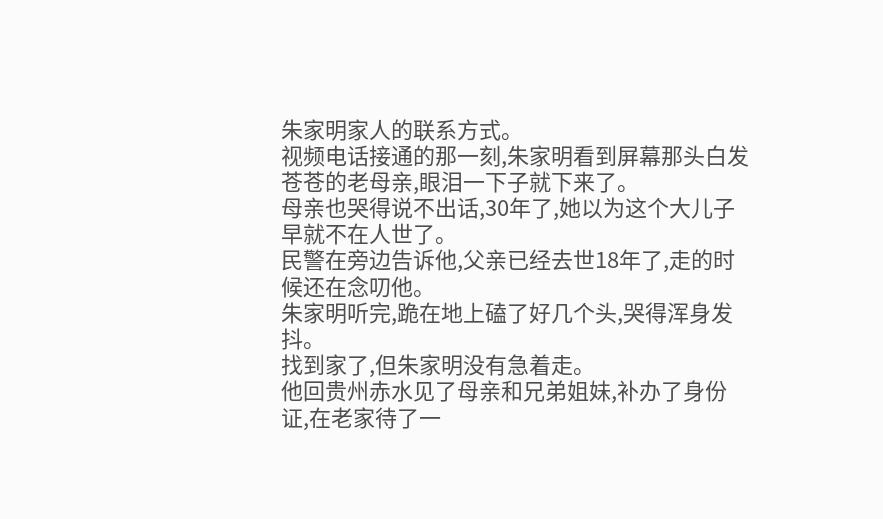朱家明家人的联系方式。
视频电话接通的那一刻,朱家明看到屏幕那头白发苍苍的老母亲,眼泪一下子就下来了。
母亲也哭得说不出话,30年了,她以为这个大儿子早就不在人世了。
民警在旁边告诉他,父亲已经去世18年了,走的时候还在念叨他。
朱家明听完,跪在地上磕了好几个头,哭得浑身发抖。
找到家了,但朱家明没有急着走。
他回贵州赤水见了母亲和兄弟姐妹,补办了身份证,在老家待了一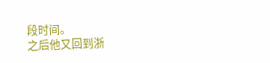段时间。
之后他又回到浙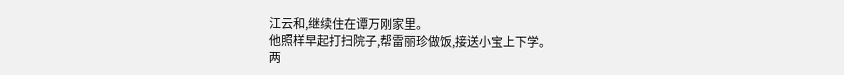江云和,继续住在谭万刚家里。
他照样早起打扫院子,帮雷丽珍做饭,接送小宝上下学。
两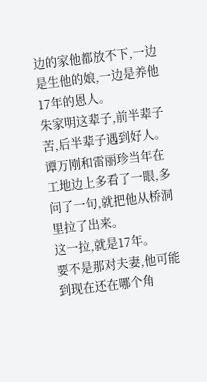边的家他都放不下,一边是生他的娘,一边是养他17年的恩人。
朱家明这辈子,前半辈子苦,后半辈子遇到好人。
谭万刚和雷丽珍当年在工地边上多看了一眼,多问了一句,就把他从桥洞里拉了出来。
这一拉,就是17年。
要不是那对夫妻,他可能到现在还在哪个角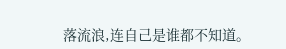落流浪,连自己是谁都不知道。